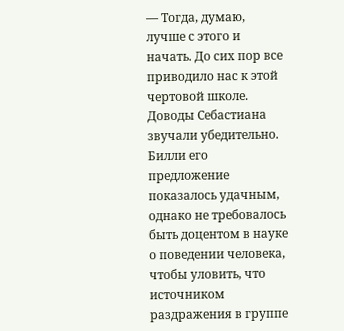— Тогда, думаю, лучше с этого и начать. До сих пор все приводило нас к этой чертовой школе.
Доводы Себастиана звучали убедительно. Билли его предложение показалось удачным, однако не требовалось быть доцентом в науке о поведении человека, чтобы уловить, что источником раздражения в группе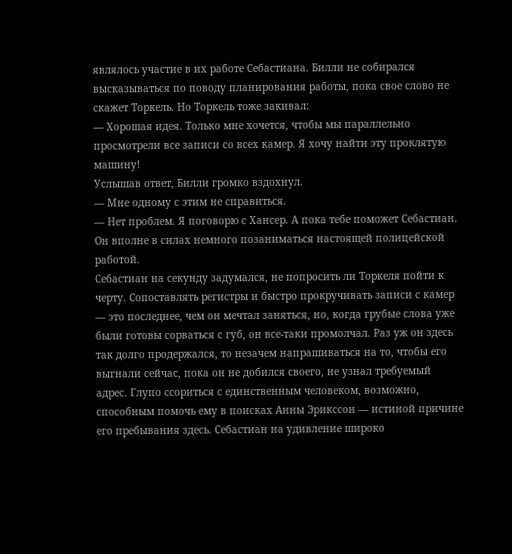являлось участие в их работе Себастиана. Билли не собирался высказываться по поводу планирования работы, пока свое слово не скажет Торкель. Но Торкель тоже закивал:
— Хорошая идея. Только мне хочется, чтобы мы параллельно просмотрели все записи со всех камер. Я хочу найти эту проклятую машину!
Услышав ответ, Билли громко вздохнул.
— Мне одному с этим не справиться.
— Нет проблем. Я поговорю с Хансер. А пока тебе поможет Себастиан. Он вполне в силах немного позаниматься настоящей полицейской работой.
Себастиан на секунду задумался, не попросить ли Торкеля пойти к черту. Сопоставлять регистры и быстро прокручивать записи с камер — это последнее, чем он мечтал заняться, но, когда грубые слова уже были готовы сорваться с губ, он все-таки промолчал. Раз уж он здесь так долго продержался, то незачем напрашиваться на то, чтобы его выгнали сейчас, пока он не добился своего, не узнал требуемый адрес. Глупо ссориться с единственным человеком, возможно, способным помочь ему в поисках Анны Эрикссон — истиной причине его пребывания здесь. Себастиан на удивление широко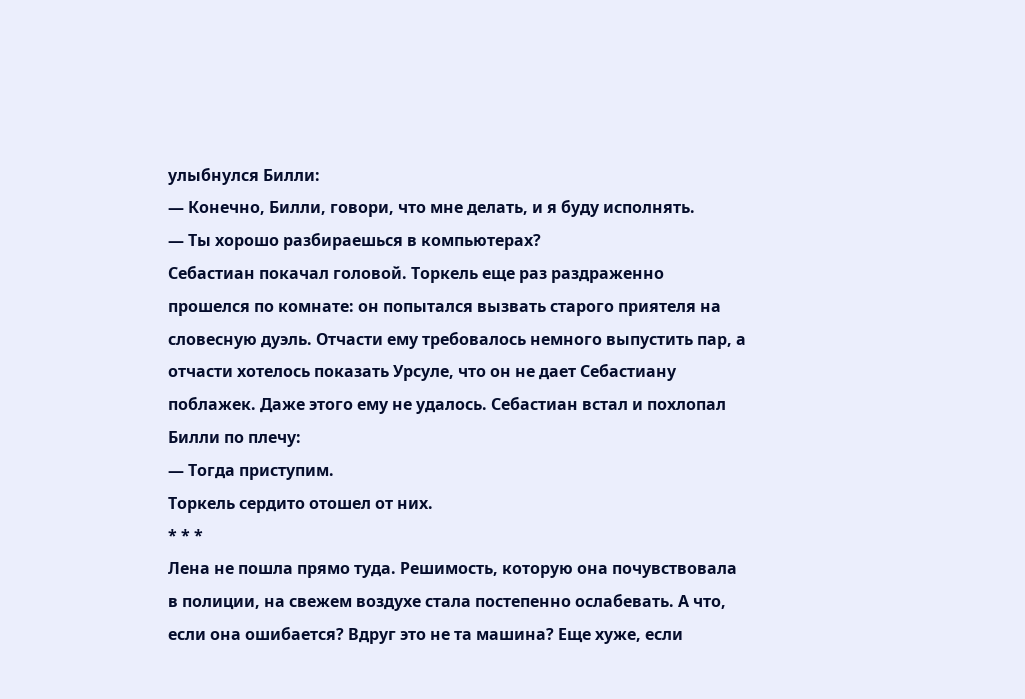улыбнулся Билли:
— Конечно, Билли, говори, что мне делать, и я буду исполнять.
— Ты хорошо разбираешься в компьютерах?
Себастиан покачал головой. Торкель еще раз раздраженно прошелся по комнате: он попытался вызвать старого приятеля на словесную дуэль. Отчасти ему требовалось немного выпустить пар, а отчасти хотелось показать Урсуле, что он не дает Себастиану поблажек. Даже этого ему не удалось. Себастиан встал и похлопал Билли по плечу:
— Тогда приступим.
Торкель сердито отошел от них.
* * *
Лена не пошла прямо туда. Решимость, которую она почувствовала в полиции, на свежем воздухе стала постепенно ослабевать. А что, если она ошибается? Вдруг это не та машина? Еще хуже, если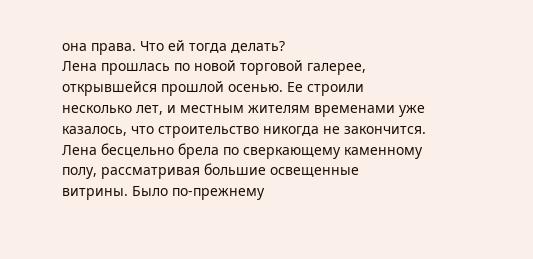она права. Что ей тогда делать?
Лена прошлась по новой торговой галерее, открывшейся прошлой осенью. Ее строили несколько лет, и местным жителям временами уже казалось, что строительство никогда не закончится. Лена бесцельно брела по сверкающему каменному полу, рассматривая большие освещенные витрины. Было по-прежнему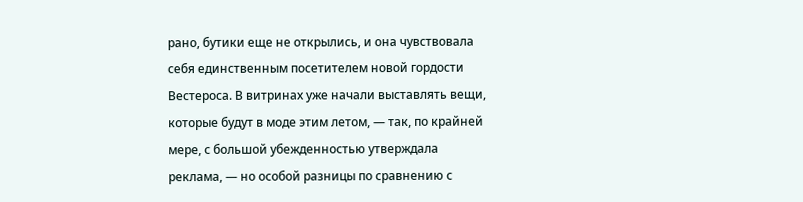рано, бутики еще не открылись, и она чувствовала себя единственным посетителем новой гордости Вестероса. В витринах уже начали выставлять вещи, которые будут в моде этим летом, — так, по крайней мере, с большой убежденностью утверждала реклама, — но особой разницы по сравнению с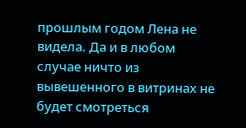прошлым годом Лена не видела. Да и в любом случае ничто из вывешенного в витринах не будет смотреться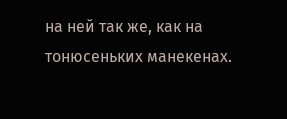на ней так же, как на тонюсеньких манекенах.